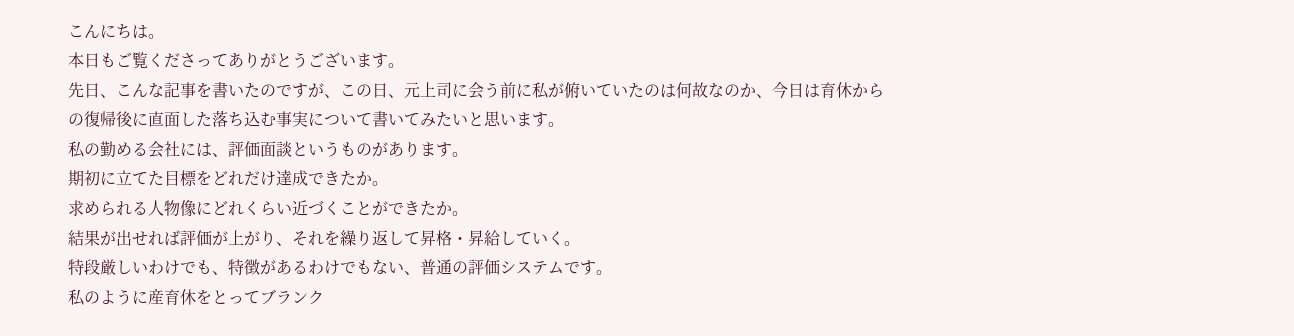こんにちは。
本日もご覧くださってありがとうございます。
先日、こんな記事を書いたのですが、この日、元上司に会う前に私が俯いていたのは何故なのか、今日は育休からの復帰後に直面した落ち込む事実について書いてみたいと思います。
私の勤める会社には、評価面談というものがあります。
期初に立てた目標をどれだけ達成できたか。
求められる人物像にどれくらい近づくことができたか。
結果が出せれば評価が上がり、それを繰り返して昇格・昇給していく。
特段厳しいわけでも、特徴があるわけでもない、普通の評価システムです。
私のように産育休をとってブランク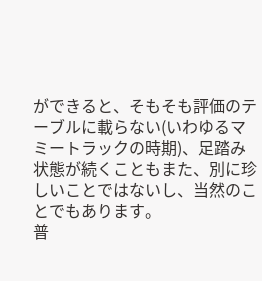ができると、そもそも評価のテーブルに載らない(いわゆるマミートラックの時期)、足踏み状態が続くこともまた、別に珍しいことではないし、当然のことでもあります。
普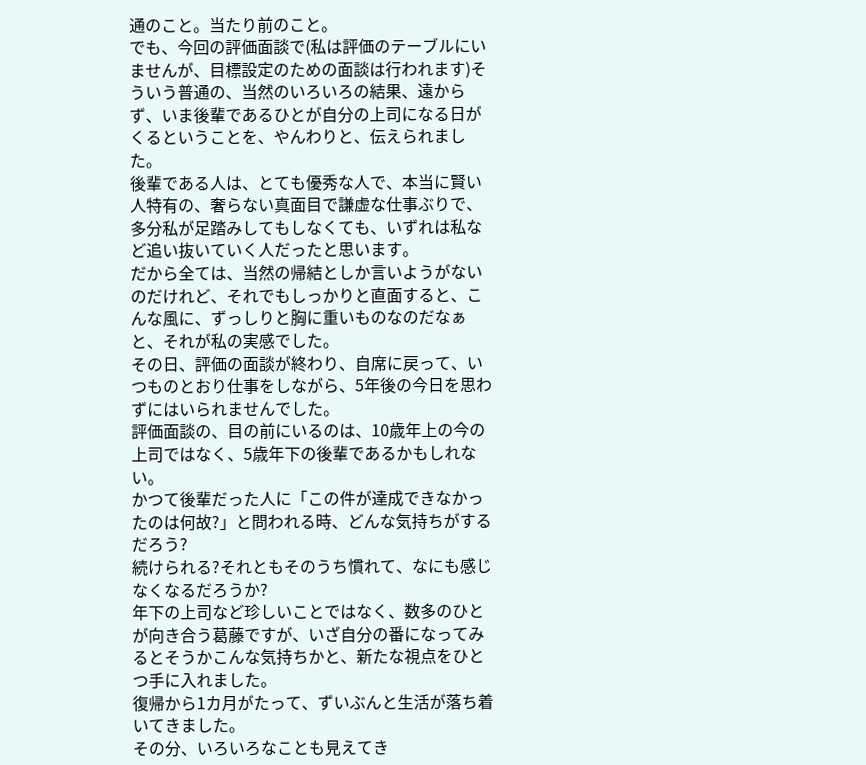通のこと。当たり前のこと。
でも、今回の評価面談で(私は評価のテーブルにいませんが、目標設定のための面談は行われます)そういう普通の、当然のいろいろの結果、遠からず、いま後輩であるひとが自分の上司になる日がくるということを、やんわりと、伝えられました。
後輩である人は、とても優秀な人で、本当に賢い人特有の、奢らない真面目で謙虚な仕事ぶりで、多分私が足踏みしてもしなくても、いずれは私など追い抜いていく人だったと思います。
だから全ては、当然の帰結としか言いようがないのだけれど、それでもしっかりと直面すると、こんな風に、ずっしりと胸に重いものなのだなぁと、それが私の実感でした。
その日、評価の面談が終わり、自席に戻って、いつものとおり仕事をしながら、5年後の今日を思わずにはいられませんでした。
評価面談の、目の前にいるのは、10歳年上の今の上司ではなく、5歳年下の後輩であるかもしれない。
かつて後輩だった人に「この件が達成できなかったのは何故?」と問われる時、どんな気持ちがするだろう?
続けられる?それともそのうち慣れて、なにも感じなくなるだろうか?
年下の上司など珍しいことではなく、数多のひとが向き合う葛藤ですが、いざ自分の番になってみるとそうかこんな気持ちかと、新たな視点をひとつ手に入れました。
復帰から1カ月がたって、ずいぶんと生活が落ち着いてきました。
その分、いろいろなことも見えてき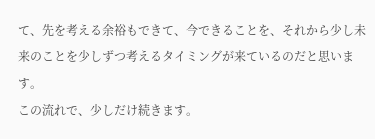て、先を考える余裕もできて、今できることを、それから少し未来のことを少しずつ考えるタイミングが来ているのだと思います。
この流れで、少しだけ続きます。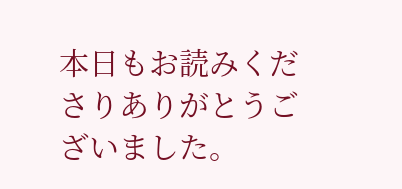本日もお読みくださりありがとうございました。